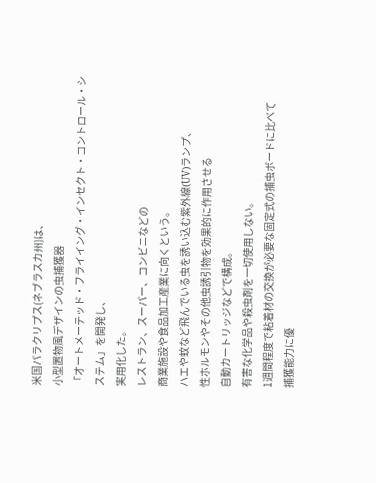米国パラクリプス(ネブラスカ州)は、
小型置物風デザインの虫捕獲器
「オートメーテッド・フライイング・インセクト・コントロール・システム」を開発し、
実用化した。
レストラン、スーパー、コンビニなどの
商業施設や食品加工産業に向くという。
ハエや蚊など飛んでいる虫を誘い込む紫外線(UV)ランプ、
性ホルモンやその他虫誘引物を効果的に作用させる
自動カートリッジなどで構成。
有害な化学品や殺虫剤を一切使用しない。
1週間程度で粘着材の交換が必要な固定式の捕虫ボードに比べて
捕獲能力に優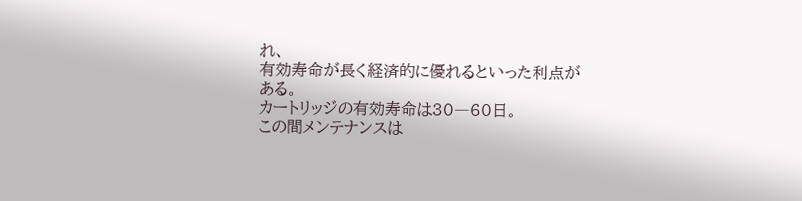れ、
有効寿命が長く経済的に優れるといった利点がある。
カートリッジの有効寿命は30―60日。
この間メンテナンスは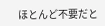ほとんど不要だと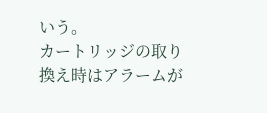いう。
カートリッジの取り換え時はアラームが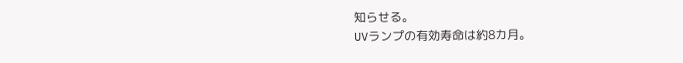知らせる。
UVランプの有効寿命は約8カ月。